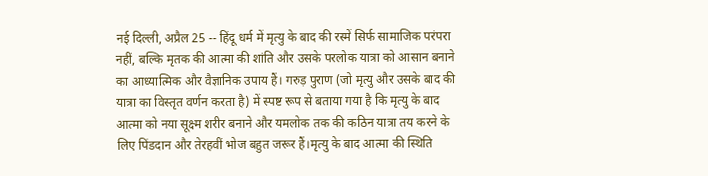नई दिल्ली, अप्रैल 25 -- हिंदू धर्म में मृत्यु के बाद की रस्में सिर्फ सामाजिक परंपरा नहीं, बल्कि मृतक की आत्मा की शांति और उसके परलोक यात्रा को आसान बनाने का आध्यात्मिक और वैज्ञानिक उपाय हैं। गरुड़ पुराण (जो मृत्यु और उसके बाद की यात्रा का विस्तृत वर्णन करता है) में स्पष्ट रूप से बताया गया है कि मृत्यु के बाद आत्मा को नया सूक्ष्म शरीर बनाने और यमलोक तक की कठिन यात्रा तय करने के लिए पिंडदान और तेरहवीं भोज बहुत जरूर हैं।मृत्यु के बाद आत्मा की स्थिति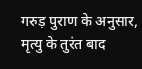गरुड़ पुराण के अनुसार, मृत्यु के तुरंत बाद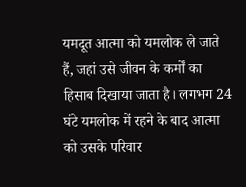यमदूत आत्मा को यमलोक ले जाते हैं, जहां उसे जीवन के कर्मों का हिसाब दिखाया जाता है। लगभग 24 घंटे यमलोक में रहने के बाद आत्मा को उसके परिवार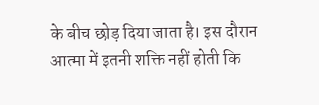के बीच छोड़ दिया जाता है। इस दौरान आत्मा में इतनी शक्ति नहीं होती कि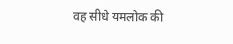वह सीधे यमलोक की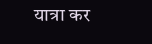यात्रा कर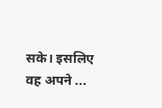सके। इसलिए वह अपने ...